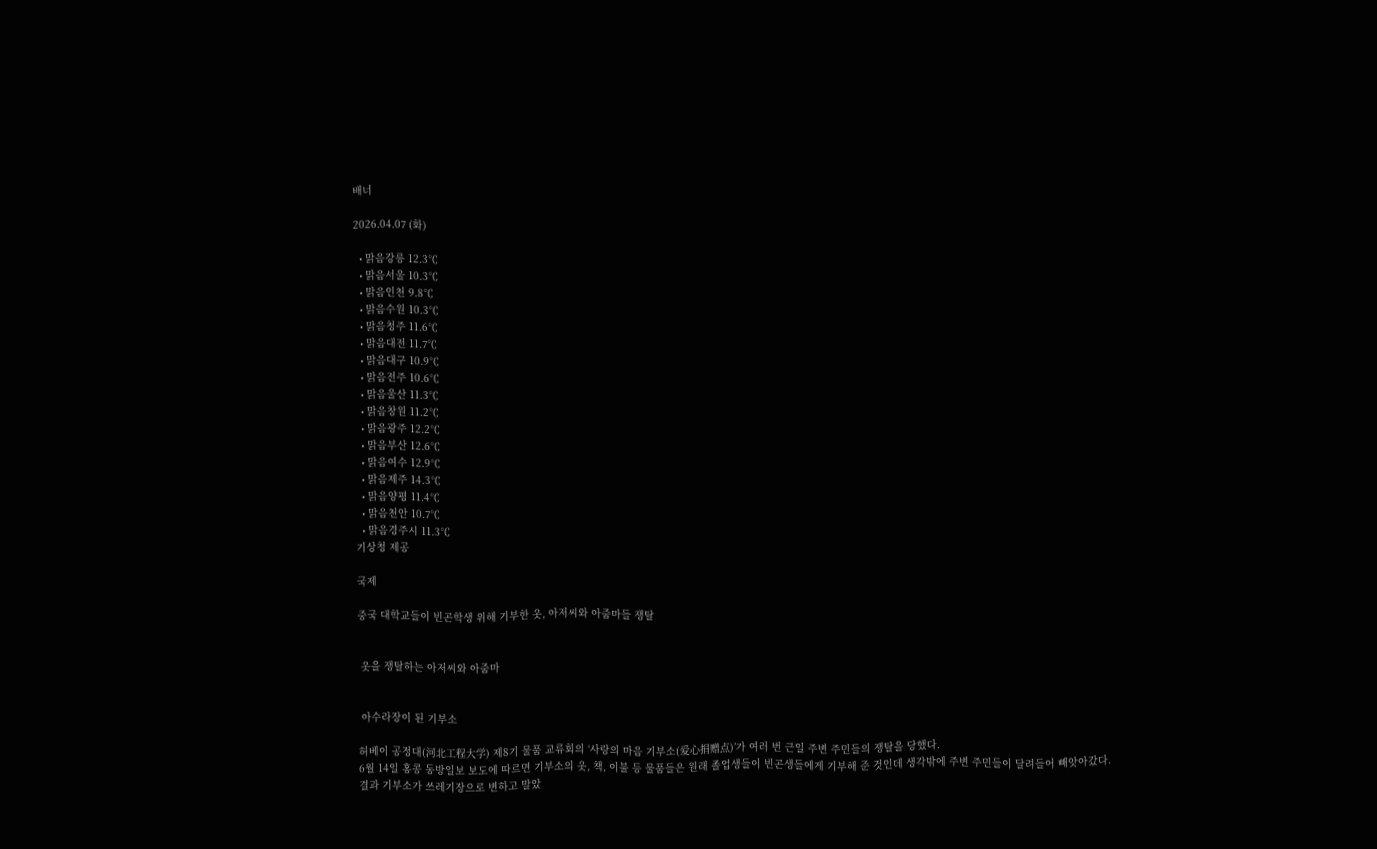배너

2026.04.07 (화)

  • 맑음강릉 12.3℃
  • 맑음서울 10.3℃
  • 맑음인천 9.8℃
  • 맑음수원 10.3℃
  • 맑음청주 11.6℃
  • 맑음대전 11.7℃
  • 맑음대구 10.9℃
  • 맑음전주 10.6℃
  • 맑음울산 11.3℃
  • 맑음창원 11.2℃
  • 맑음광주 12.2℃
  • 맑음부산 12.6℃
  • 맑음여수 12.9℃
  • 맑음제주 14.3℃
  • 맑음양평 11.4℃
  • 맑음천안 10.7℃
  • 맑음경주시 11.3℃
기상청 제공

국제

중국 대학교들이 빈곤학생 위해 기부한 옷, 아저씨와 아줌마들 쟁탈


 옷을 쟁탈하는 아저씨와 아줌마


 아수라장이 된 기부소

허베이 공정대(河北工程大学) 제8기 물품 교류회의 ‘사랑의 마음 기부소(爱心捐赠点)’가 여러 번 근일 주변 주민들의 쟁탈을 당했다.
6월 14일 홍콩 동방일보 보도에 따르면 기부소의 옷, 책, 이불 등 물품들은 원래 졸업생들이 빈곤생들에게 기부해 준 것인데 생각밖에 주변 주민들이 달려들어 빼앗아갔다.
결과 기부소가 쓰레기장으로 변하고 말았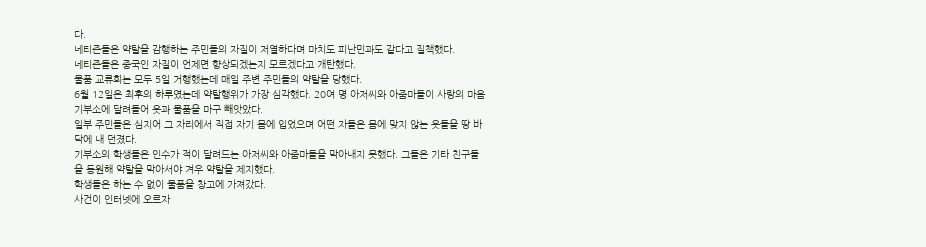다.
네티즌들은 약탈을 감행하는 주민들의 자질이 저열하다며 마치도 피난민과도 같다고 질책했다.
네티즌들은 중국인 자질이 언제면 향상되겠는지 모르겠다고 개탄했다.
물품 교류회는 모두 5일 거행했는데 매일 주변 주민들의 약탈을 당했다.
6월 12일은 최후의 하루였는데 약탈행위가 가장 심각했다. 20여 명 아저씨와 아줌마들이 사랑의 마음 기부소에 달려들어 옷과 물품을 마구 빼앗았다.
일부 주민들은 심지어 그 자리에서 직접 자기 몸에 입었으며 어떤 자들은 몸에 맞지 않는 옷들을 땅 바닥에 내 던졌다.
기부소의 학생들은 인수가 적이 달려드는 아저씨와 아줌마들을 막아내지 못했다. 그들은 기타 친구들을 동원해 약탈을 막아서야 겨우 약탈을 제지했다.
학생들은 하는 수 없이 물품을 창고에 가져갔다.
사건이 인터넷에 오르자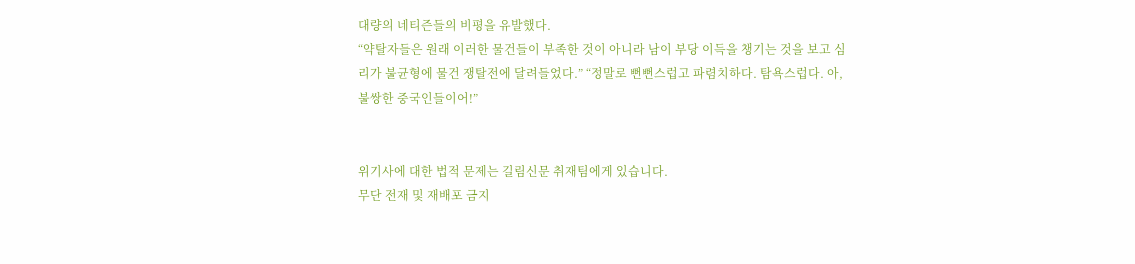대량의 네티즌들의 비평을 유발했다.
“약탈자들은 원래 이러한 물건들이 부족한 것이 아니라 남이 부당 이득을 챙기는 것을 보고 심리가 불균형에 물건 쟁탈전에 달려들었다.” “정말로 뻔뻔스럽고 파렴치하다. 탐욕스럽다. 아, 불쌍한 중국인들이어!”


위기사에 대한 법적 문제는 길림신문 취재팀에게 있습니다.
무단 전재 및 재배포 금지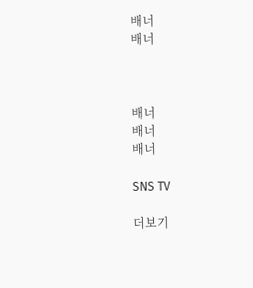배너
배너



배너
배너
배너

SNS TV

더보기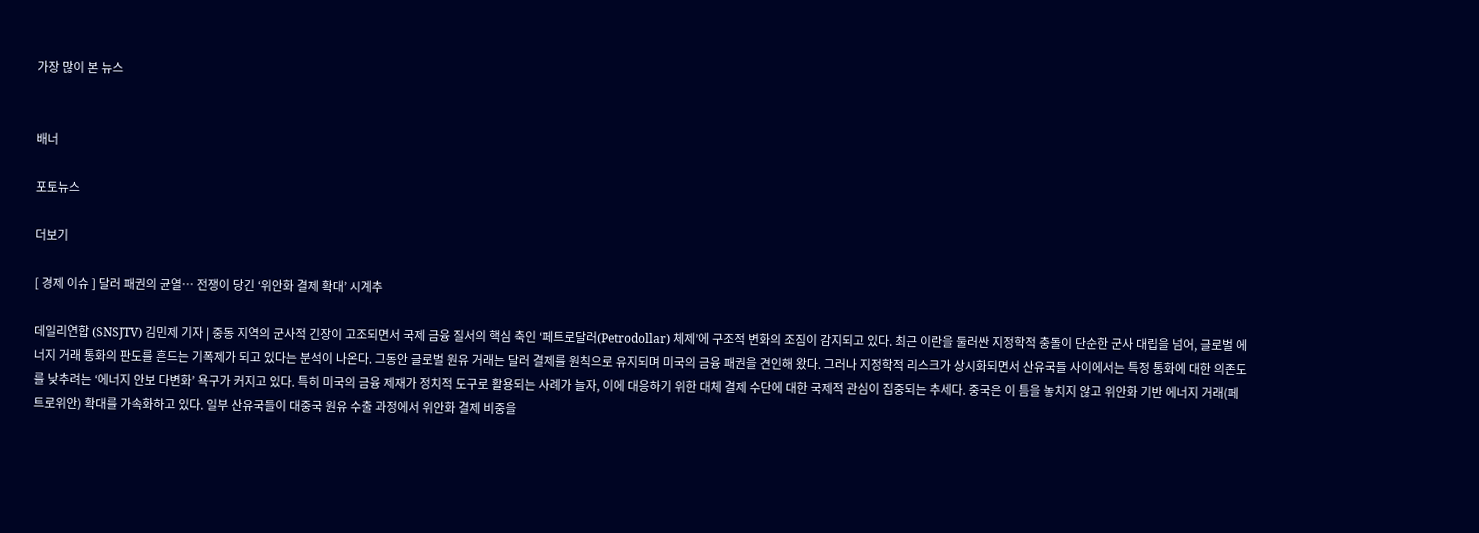가장 많이 본 뉴스


배너

포토뉴스

더보기

[ 경제 이슈 ] 달러 패권의 균열… 전쟁이 당긴 ‘위안화 결제 확대’ 시계추

데일리연합 (SNSJTV) 김민제 기자 | 중동 지역의 군사적 긴장이 고조되면서 국제 금융 질서의 핵심 축인 ‘페트로달러(Petrodollar) 체제’에 구조적 변화의 조짐이 감지되고 있다. 최근 이란을 둘러싼 지정학적 충돌이 단순한 군사 대립을 넘어, 글로벌 에너지 거래 통화의 판도를 흔드는 기폭제가 되고 있다는 분석이 나온다. 그동안 글로벌 원유 거래는 달러 결제를 원칙으로 유지되며 미국의 금융 패권을 견인해 왔다. 그러나 지정학적 리스크가 상시화되면서 산유국들 사이에서는 특정 통화에 대한 의존도를 낮추려는 ‘에너지 안보 다변화’ 욕구가 커지고 있다. 특히 미국의 금융 제재가 정치적 도구로 활용되는 사례가 늘자, 이에 대응하기 위한 대체 결제 수단에 대한 국제적 관심이 집중되는 추세다. 중국은 이 틈을 놓치지 않고 위안화 기반 에너지 거래(페트로위안) 확대를 가속화하고 있다. 일부 산유국들이 대중국 원유 수출 과정에서 위안화 결제 비중을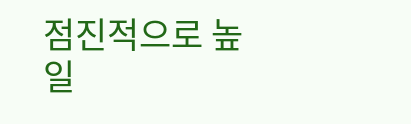점진적으로 높일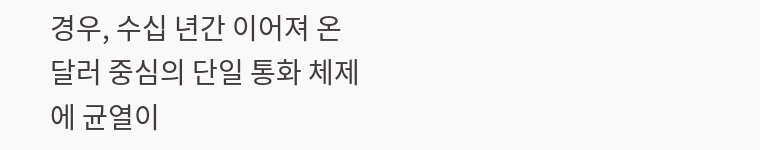경우, 수십 년간 이어져 온 달러 중심의 단일 통화 체제에 균열이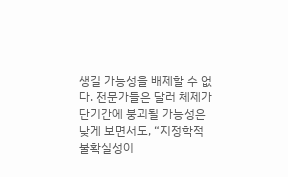생길 가능성을 배제할 수 없다. 전문가들은 달러 체제가 단기간에 붕괴될 가능성은 낮게 보면서도, “지정학적 불확실성이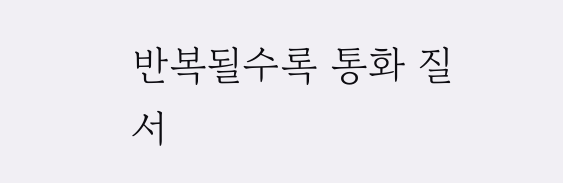반복될수록 통화 질서